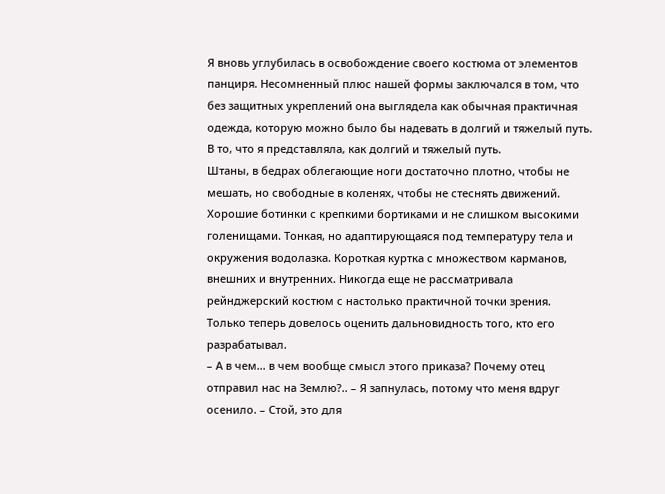Я вновь углубилась в освобождение своего костюма от элементов панциря. Несомненный плюс нашей формы заключался в том, что без защитных укреплений она выглядела как обычная практичная одежда, которую можно было бы надевать в долгий и тяжелый путь.
В то, что я представляла, как долгий и тяжелый путь.
Штаны, в бедрах облегающие ноги достаточно плотно, чтобы не мешать, но свободные в коленях, чтобы не стеснять движений. Хорошие ботинки с крепкими бортиками и не слишком высокими голенищами. Тонкая, но адаптирующаяся под температуру тела и окружения водолазка. Короткая куртка с множеством карманов, внешних и внутренних. Никогда еще не рассматривала рейнджерский костюм с настолько практичной точки зрения. Только теперь довелось оценить дальновидность того, кто его разрабатывал.
– А в чем… в чем вообще смысл этого приказа? Почему отец отправил нас на Землю?.. – Я запнулась, потому что меня вдруг осенило. – Стой, это для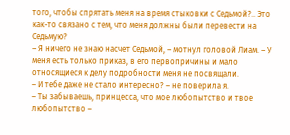того, чтобы спрятать меня на время стыковки с Седьмой?.. Это как-то связано с тем, что меня должны были перевести на Седьмую?
– Я ничего не знаю насчет Седьмой, – мотнул головой Лиам. – У меня есть только приказ, в его первопричины и мало относящиеся к делу подробности меня не посвящали.
– И тебе даже не стало интересно? – не поверила я.
– Ты забываешь, принцесса, что мое любопытство и твое любопытство –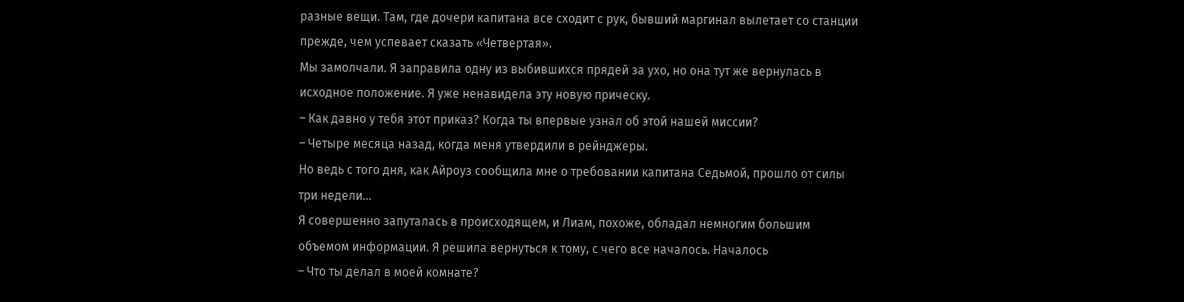разные вещи. Там, где дочери капитана все сходит с рук, бывший маргинал вылетает со станции прежде, чем успевает сказать «Четвертая».
Мы замолчали. Я заправила одну из выбившихся прядей за ухо, но она тут же вернулась в исходное положение. Я уже ненавидела эту новую прическу.
– Как давно у тебя этот приказ? Когда ты впервые узнал об этой нашей миссии?
– Четыре месяца назад, когда меня утвердили в рейнджеры.
Но ведь с того дня, как Айроуз сообщила мне о требовании капитана Седьмой, прошло от силы три недели…
Я совершенно запуталась в происходящем, и Лиам, похоже, обладал немногим большим объемом информации. Я решила вернуться к тому, с чего все началось. Началось
– Что ты делал в моей комнате?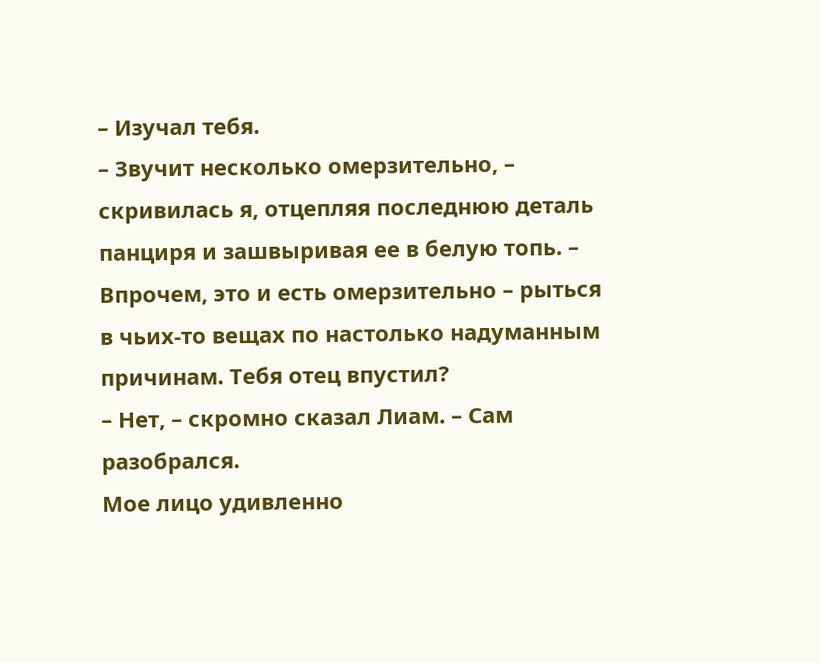– Изучал тебя.
– Звучит несколько омерзительно, – скривилась я, отцепляя последнюю деталь панциря и зашвыривая ее в белую топь. – Впрочем, это и есть омерзительно – рыться в чьих-то вещах по настолько надуманным причинам. Тебя отец впустил?
– Нет, – скромно сказал Лиам. – Сам разобрался.
Мое лицо удивленно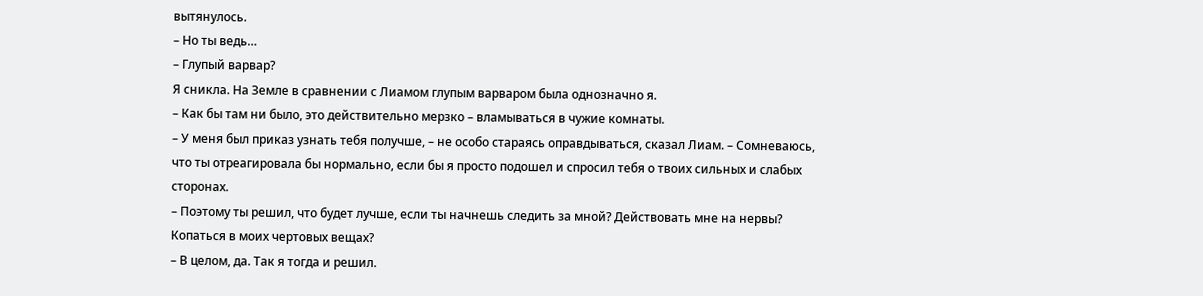вытянулось.
– Но ты ведь…
– Глупый варвар?
Я сникла. На Земле в сравнении с Лиамом глупым варваром была однозначно я.
– Как бы там ни было, это действительно мерзко – вламываться в чужие комнаты.
– У меня был приказ узнать тебя получше, – не особо стараясь оправдываться, сказал Лиам. – Сомневаюсь, что ты отреагировала бы нормально, если бы я просто подошел и спросил тебя о твоих сильных и слабых сторонах.
– Поэтому ты решил, что будет лучше, если ты начнешь следить за мной? Действовать мне на нервы? Копаться в моих чертовых вещах?
– В целом, да. Так я тогда и решил.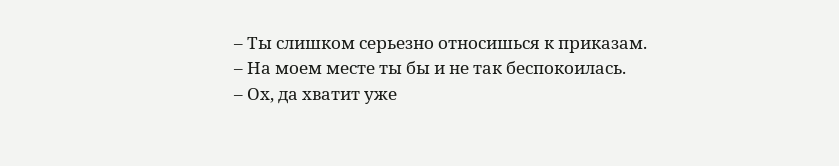– Ты слишком серьезно относишься к приказам.
– На моем месте ты бы и не так беспокоилась.
– Ох, да хватит уже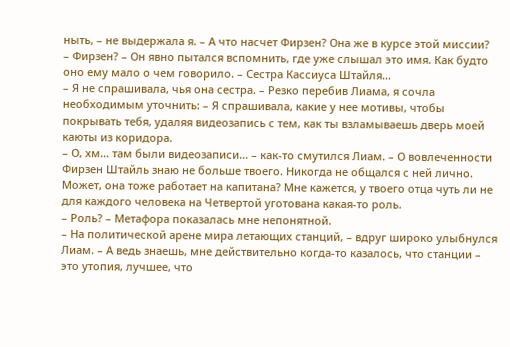ныть, – не выдержала я. – А что насчет Фирзен? Она же в курсе этой миссии?
– Фирзен? – Он явно пытался вспомнить, где уже слышал это имя. Как будто оно ему мало о чем говорило. – Сестра Кассиуса Штайля…
– Я не спрашивала, чья она сестра. – Резко перебив Лиама, я сочла необходимым уточнить: – Я спрашивала, какие у нее мотивы, чтобы покрывать тебя, удаляя видеозапись с тем, как ты взламываешь дверь моей каюты из коридора.
– О, хм… там были видеозаписи… – как-то смутился Лиам. – О вовлеченности Фирзен Штайль знаю не больше твоего. Никогда не общался с ней лично. Может, она тоже работает на капитана? Мне кажется, у твоего отца чуть ли не для каждого человека на Четвертой уготована какая-то роль.
– Роль? – Метафора показалась мне непонятной.
– На политической арене мира летающих станций, – вдруг широко улыбнулся Лиам. – А ведь знаешь, мне действительно когда-то казалось, что станции – это утопия, лучшее, что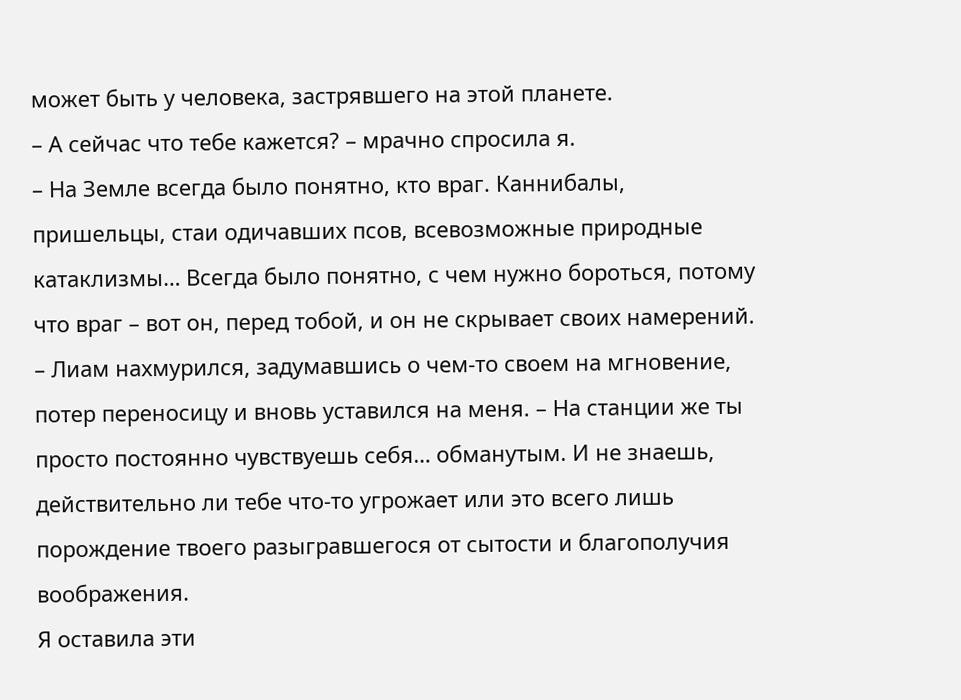может быть у человека, застрявшего на этой планете.
– А сейчас что тебе кажется? – мрачно спросила я.
– На Земле всегда было понятно, кто враг. Каннибалы, пришельцы, стаи одичавших псов, всевозможные природные катаклизмы… Всегда было понятно, с чем нужно бороться, потому что враг – вот он, перед тобой, и он не скрывает своих намерений. – Лиам нахмурился, задумавшись о чем-то своем на мгновение, потер переносицу и вновь уставился на меня. – На станции же ты просто постоянно чувствуешь себя… обманутым. И не знаешь, действительно ли тебе что-то угрожает или это всего лишь порождение твоего разыгравшегося от сытости и благополучия воображения.
Я оставила эти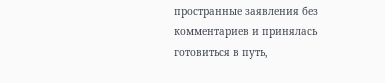пространные заявления без комментариев и принялась готовиться в путь,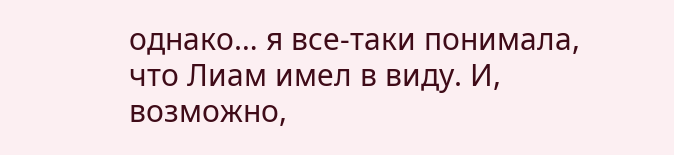однако… я все-таки понимала, что Лиам имел в виду. И, возможно,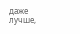даже лучше,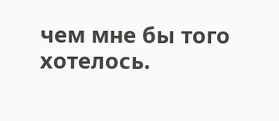чем мне бы того хотелось.